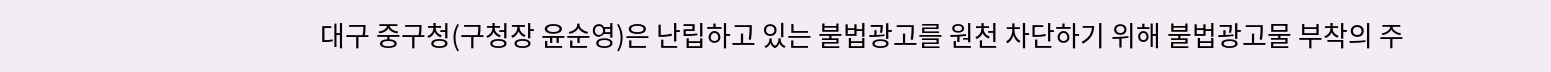대구 중구청(구청장 윤순영)은 난립하고 있는 불법광고를 원천 차단하기 위해 불법광고물 부착의 주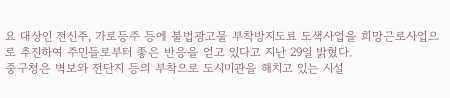요 대상인 전신주, 가로등주 등에 불법광고물 부착방지도료 도색사업을 희망근로사업으로 추진하여 주민들로부터 좋은 반응을 얻고 있다고 지난 29일 밝혔다.
중구청은 벽보와 전단지 등의 부착으로 도시미관을 해치고 있는 시설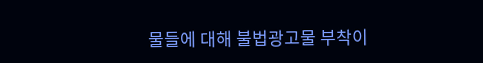물들에 대해 불법광고물 부착이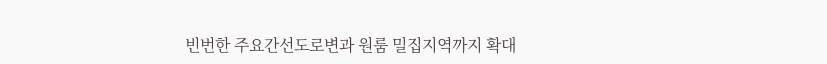빈번한 주요간선도로변과 원룸 밀집지역까지 확대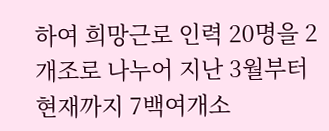하여 희망근로 인력 20명을 2개조로 나누어 지난 3월부터 현재까지 7백여개소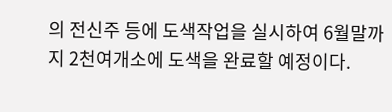의 전신주 등에 도색작업을 실시하여 6월말까지 2천여개소에 도색을 완료할 예정이다.